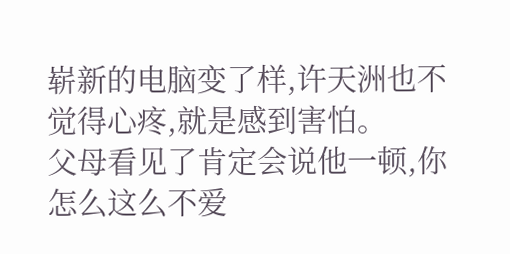崭新的电脑变了样,许天洲也不觉得心疼,就是感到害怕。
父母看见了肯定会说他一顿,你怎么这么不爱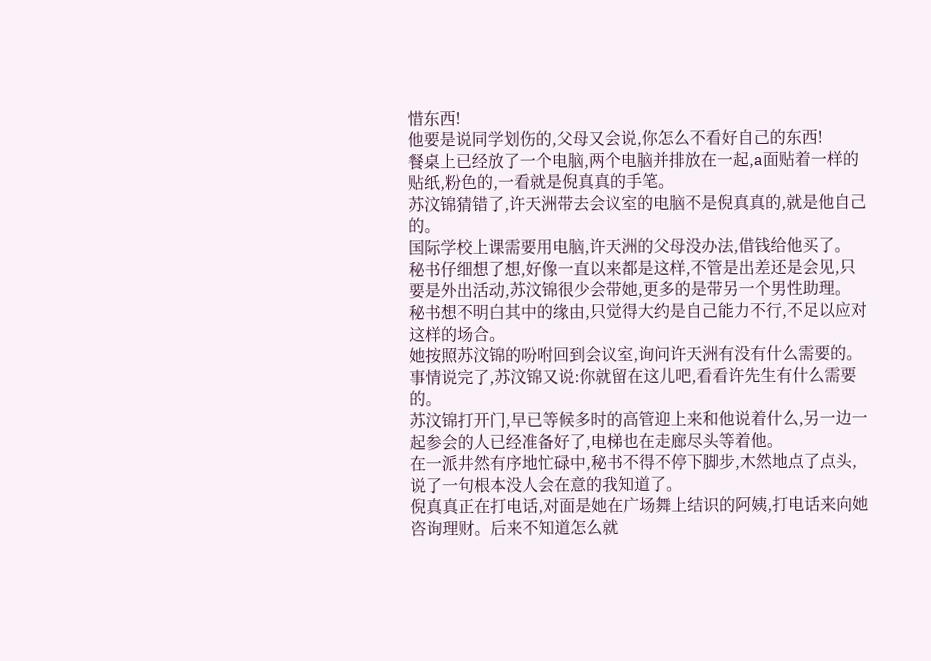惜东西!
他要是说同学划伤的,父母又会说,你怎么不看好自己的东西!
餐桌上已经放了一个电脑,两个电脑并排放在一起,a面贴着一样的贴纸,粉色的,一看就是倪真真的手笔。
苏汶锦猜错了,许天洲带去会议室的电脑不是倪真真的,就是他自己的。
国际学校上课需要用电脑,许天洲的父母没办法,借钱给他买了。
秘书仔细想了想,好像一直以来都是这样,不管是出差还是会见,只要是外出活动,苏汶锦很少会带她,更多的是带另一个男性助理。
秘书想不明白其中的缘由,只觉得大约是自己能力不行,不足以应对这样的场合。
她按照苏汶锦的吩咐回到会议室,询问许天洲有没有什么需要的。
事情说完了,苏汶锦又说:你就留在这儿吧,看看许先生有什么需要的。
苏汶锦打开门,早已等候多时的高管迎上来和他说着什么,另一边一起参会的人已经准备好了,电梯也在走廊尽头等着他。
在一派井然有序地忙碌中,秘书不得不停下脚步,木然地点了点头,说了一句根本没人会在意的我知道了。
倪真真正在打电话,对面是她在广场舞上结识的阿姨,打电话来向她咨询理财。后来不知道怎么就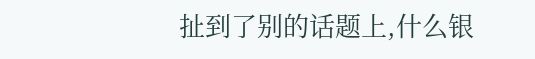扯到了别的话题上,什么银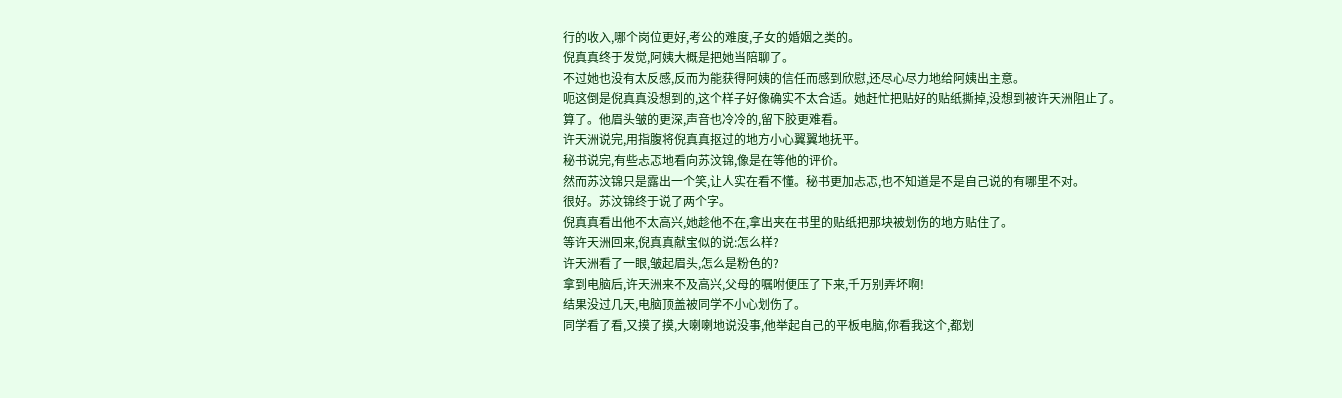行的收入,哪个岗位更好,考公的难度,子女的婚姻之类的。
倪真真终于发觉,阿姨大概是把她当陪聊了。
不过她也没有太反感,反而为能获得阿姨的信任而感到欣慰,还尽心尽力地给阿姨出主意。
呃这倒是倪真真没想到的,这个样子好像确实不太合适。她赶忙把贴好的贴纸撕掉,没想到被许天洲阻止了。
算了。他眉头皱的更深,声音也冷冷的,留下胶更难看。
许天洲说完,用指腹将倪真真抠过的地方小心翼翼地抚平。
秘书说完,有些忐忑地看向苏汶锦,像是在等他的评价。
然而苏汶锦只是露出一个笑,让人实在看不懂。秘书更加忐忑,也不知道是不是自己说的有哪里不对。
很好。苏汶锦终于说了两个字。
倪真真看出他不太高兴,她趁他不在,拿出夹在书里的贴纸把那块被划伤的地方贴住了。
等许天洲回来,倪真真献宝似的说:怎么样?
许天洲看了一眼,皱起眉头,怎么是粉色的?
拿到电脑后,许天洲来不及高兴,父母的嘱咐便压了下来,千万别弄坏啊!
结果没过几天,电脑顶盖被同学不小心划伤了。
同学看了看,又摸了摸,大喇喇地说没事,他举起自己的平板电脑,你看我这个,都划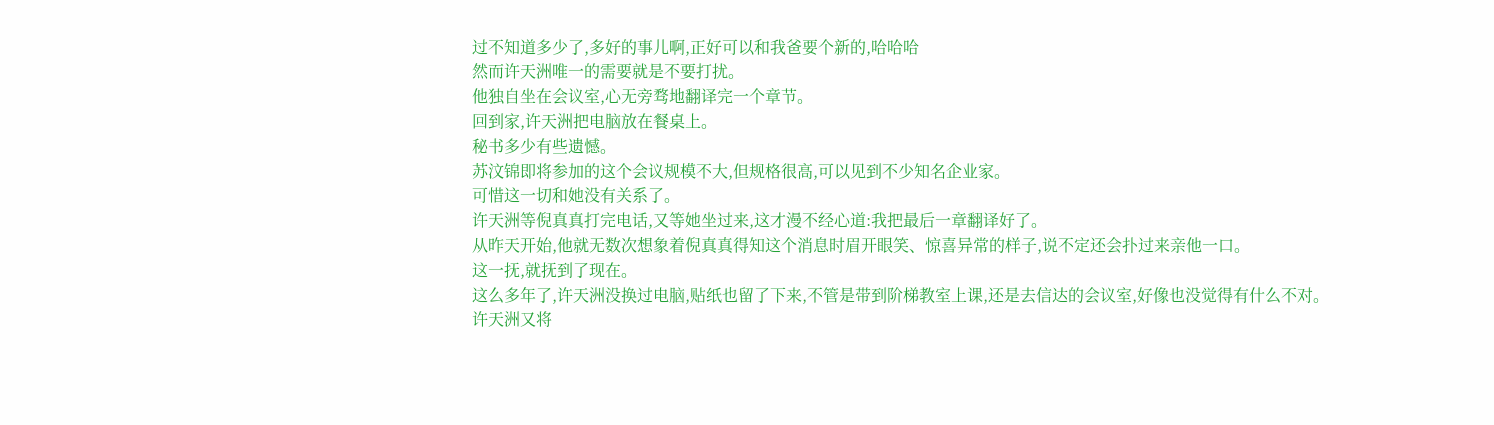过不知道多少了,多好的事儿啊,正好可以和我爸要个新的,哈哈哈
然而许天洲唯一的需要就是不要打扰。
他独自坐在会议室,心无旁骛地翻译完一个章节。
回到家,许天洲把电脑放在餐桌上。
秘书多少有些遗憾。
苏汶锦即将参加的这个会议规模不大,但规格很高,可以见到不少知名企业家。
可惜这一切和她没有关系了。
许天洲等倪真真打完电话,又等她坐过来,这才漫不经心道:我把最后一章翻译好了。
从昨天开始,他就无数次想象着倪真真得知这个消息时眉开眼笑、惊喜异常的样子,说不定还会扑过来亲他一口。
这一抚,就抚到了现在。
这么多年了,许天洲没换过电脑,贴纸也留了下来,不管是带到阶梯教室上课,还是去信达的会议室,好像也没觉得有什么不对。
许天洲又将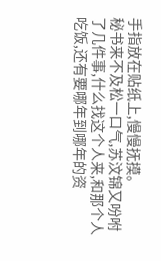手指放在贴纸上,慢慢抚摸。
秘书来不及松一口气,苏汶锦又吩咐了几件事,什么找这个人来,和那个人吃饭,还有要哪年到哪年的资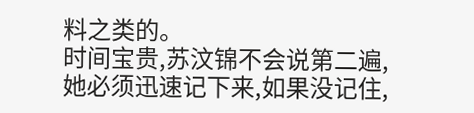料之类的。
时间宝贵,苏汶锦不会说第二遍,她必须迅速记下来,如果没记住,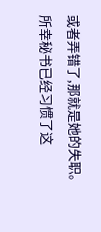或者弄错了,那就是她的失职。
所幸秘书已经习惯了这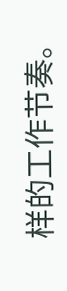样的工作节奏。